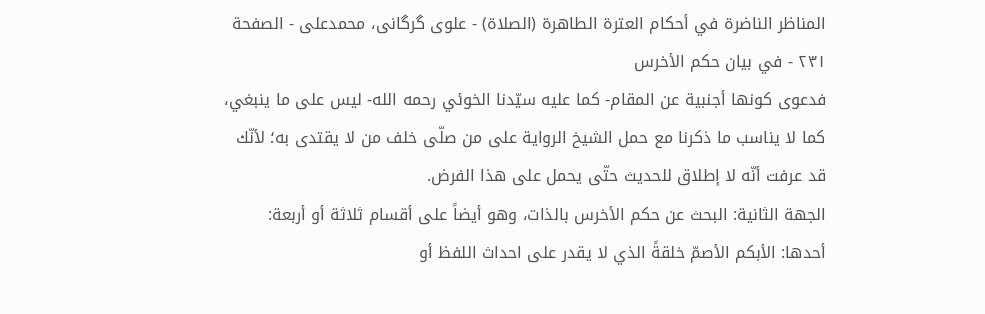المناظر الناضرة في أحکام العترة الطاهرة (الصلاة) - علوی گرگانی، محمدعلی - الصفحة ٢٣١ - في بيان حكم الأخرس
فدعوى كونها أجنبية عن المقام- كما عليه سيّدنا الخوئي رحمه الله- ليس على ما ينبغي، كما لا يناسب ما ذكرنا مع حمل الشيخ الرواية على من صلّى خلف من لا يقتدى به؛ لأنّك قد عرفت أنّه لا إطلاق للحديث حتّى يحمل على هذا الفرض.
الجهة الثانية: البحث عن حكم الأخرس بالذات، وهو أيضاً على أقسام ثلاثة أو أربعة:
أحدها: الأبكم الأصمّ خلقةً الذي لا يقدر على احداث اللفظ أو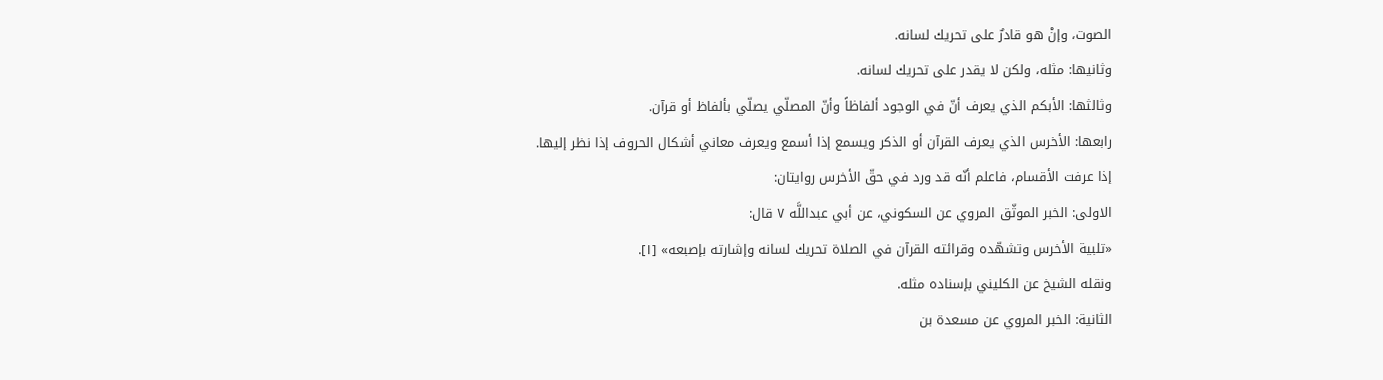الصوت، وإنْ هو قادرٌ على تحريك لسانه.
وثانيها: مثله، ولكن لا يقدر على تحريك لسانه.
وثالثها: الأبكم الذي يعرف أنّ في الوجود ألفاظاً وأنّ المصلّي يصلّي بألفاظ أو قرآن.
رابعها: الأخرس الذي يعرف القرآن أو الذكر ويسمع إذا أسمع ويعرف معاني أشكال الحروف إذا نظر إليها.
إذا عرفت الأقسام، فاعلم أنّه قد ورد في حقّ الأخرس روايتان:
الاولى: الخبر الموثّق المروي عن السكوني، عن أبي عبداللَّه ٧ قال:
«تلبية الأخرس وتشهّده وقرائته القرآن في الصلاة تحريك لسانه وإشارته بإصبعه» [١].
ونقله الشيخ عن الكليني بإسناده مثله.
الثانية: الخبر المروي عن مسعدة بن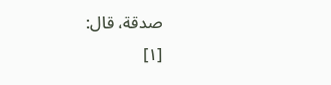صدقة، قال:
[١]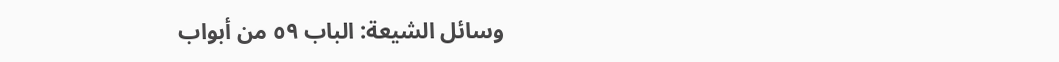وسائل الشيعة: الباب ٥٩ من أبواب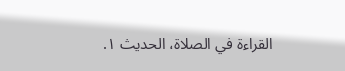القراءة في الصلاة، الحديث ١.